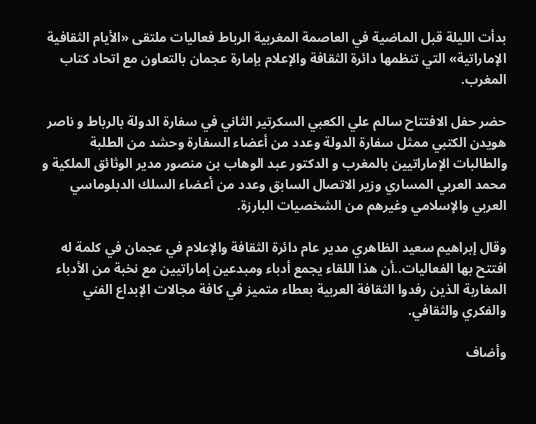بدأت الليلة قبل الماضية في العاصمة المغربية الرباط فعاليات ملتقى «الأيام الثقافية الإماراتية» التي تنظمها دائرة الثقافة والإعلام بإمارة عجمان بالتعاون مع اتحاد كتاب المغرب.

حضر حفل الافتتاح سالم علي الكعبي السكرتير الثاني في سفارة الدولة بالرباط و ناصر هويدن الكتبي ممثل سفارة الدولة وعدد من أعضاء السفارة وحشد من الطلبة والطالبات الإماراتيين بالمغرب و الدكتور عبد الوهاب بن منصور مدير الوثائق الملكية و محمد العربي المساري وزير الاتصال السابق وعدد من أعضاء السلك الدبلوماسي العربي والإسلامي وغيرهم من الشخصيات البارزة.

وقال إبراهيم سعيد الظاهري مدير عام دائرة الثقافة والإعلام في عجمان في كلمة له افتتح بها الفعاليات..أن هذا اللقاء يجمع أدباء ومبدعين إماراتيين مع نخبة من الأدباء المغاربة الذين رفدوا الثقافة العربية بعطاء متميز في كافة مجالات الإبداع الفني والفكري والثقافي.

وأضاف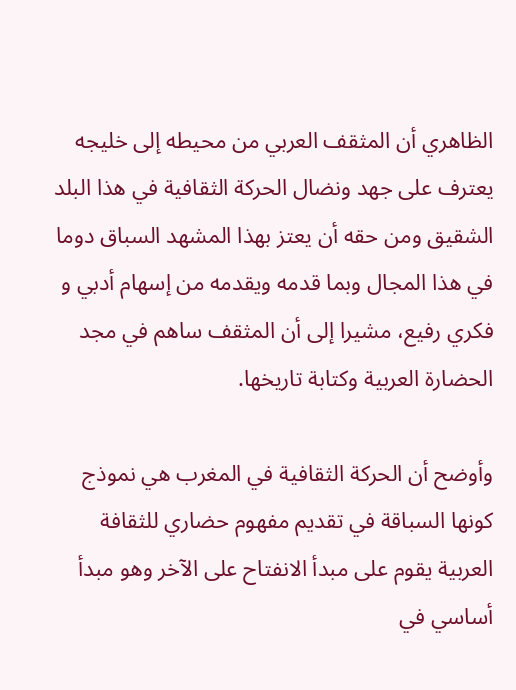الظاهري أن المثقف العربي من محيطه إلى خليجه يعترف على جهد ونضال الحركة الثقافية في هذا البلد الشقيق ومن حقه أن يعتز بهذا المشهد السباق دوما في هذا المجال وبما قدمه ويقدمه من إسهام أدبي و فكري رفيع، مشيرا إلى أن المثقف ساهم في مجد الحضارة العربية وكتابة تاريخها.

وأوضح أن الحركة الثقافية في المغرب هي نموذج كونها السباقة في تقديم مفهوم حضاري للثقافة العربية يقوم على مبدأ الانفتاح على الآخر وهو مبدأ أساسي في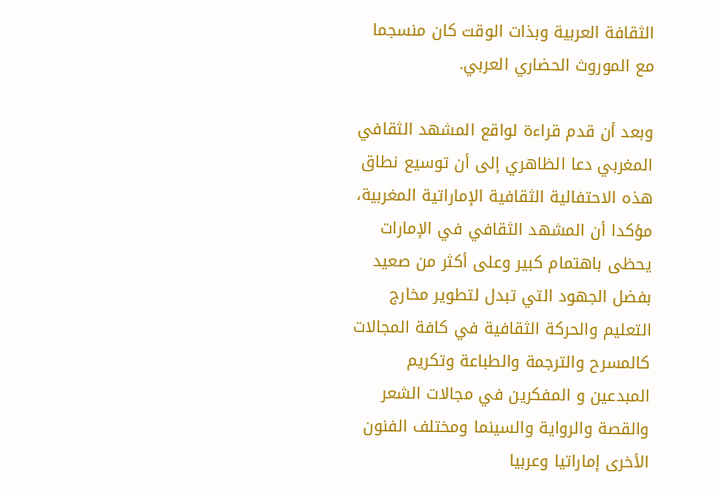الثقافة العربية وبذات الوقت كان منسجما مع الموروث الحضاري العربي.

وبعد أن قدم قراءة لواقع المشهد الثقافي المغربي دعا الظاهري إلى أن توسيع نطاق هذه الاحتفالية الثقافية الإماراتية المغربية، مؤكدا أن المشهد الثقافي في الإمارات يحظى باهتمام كبير وعلى أكثر من صعيد بفضل الجهود التي تبدل لتطوير مخارج التعليم والحركة الثقافية في كافة المجالات كالمسرح والترجمة والطباعة وتكريم المبدعين و المفكرين في مجالات الشعر والقصة والرواية والسينما ومختلف الفنون الأخرى إماراتيا وعربيا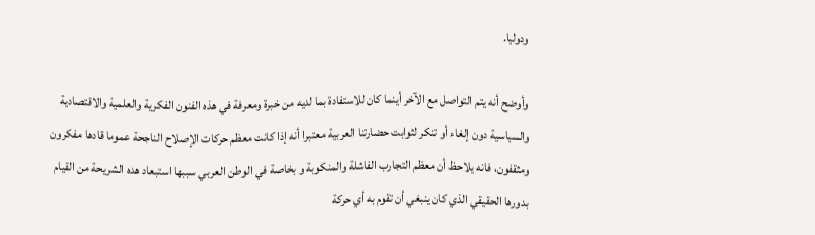ودوليا.

وأوضح أنه يتم التواصل مع الآخر أينما كان للاستفادة بما لديه من خبرة ومعرفة في هذه الفنون الفكرية والعلمية والاقتصادية والسياسية دون إلغاء أو تنكر لثوابت حضارتنا العربية معتبرا أنه إذا كانت معظم حركات الإصلاح الناجحة عموما قادها مفكرون ومثقفون، فانه يلاحظ أن معظم التجارب الفاشلة والمنكوبة و بخاصة في الوطن العربي سببها استبعاد هده الشريحة من القيام بدورها الحقيقي الذي كان ينبغي أن تقوم به أي حركة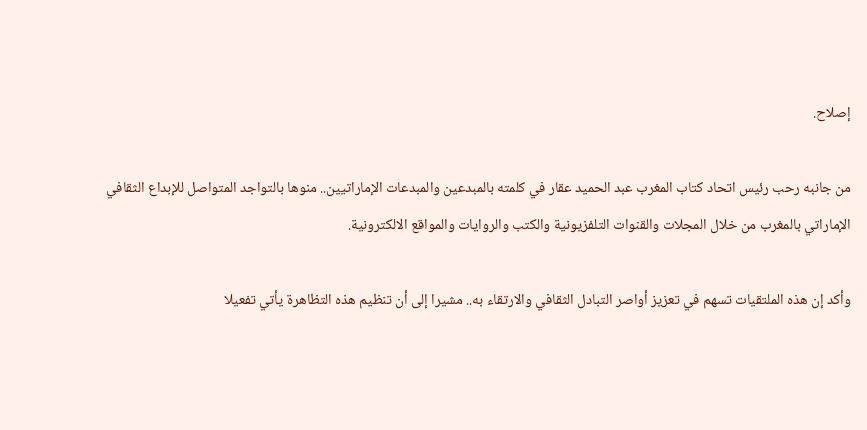إصلاح.

من جانبه رحب رئيس اتحاد كتاب المغرب عبد الحميد عقار في كلمته بالمبدعين والمبدعات الإماراتيين.. منوها بالتواجد المتواصل للإبداع الثقافي الإماراتي بالمغرب من خلال المجلات والقنوات التلفزيونية والكتب والروايات والمواقع الالكترونية.

وأكد إن هذه الملتقيات تسهم في تعزيز أواصر التبادل الثقافي والارتقاء به.. مشيرا إلى أن تنظيم هذه التظاهرة يأتي تفعيلا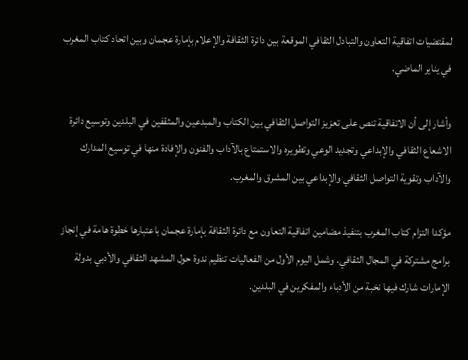لمقتضيات اتفاقية التعاون والتبادل الثقافي الموقعة بين دائرة الثقافة والإعلام بإمارة عجمان وبين اتحاد كتاب المغرب في يناير الماضي.

وأشار إلى أن الاتفاقية تنص على تعزيز التواصل الثقافي بين الكتاب والمبدعين والمثقفين في البلدين وتوسيع دائرة الاشعاع الثقافي والإبداعي وتجديد الوعي وتطويره والاستمتاع بالآداب والفنون والإفادة منها في توسيع المدارك والآداب وتقوية التواصل الثقافي والإبداعي بين المشرق والمغرب.

مؤكدا التزام كتاب المغرب بتنفيذ مضامين اتفاقية التعاون مع دائرة الثقافة بإمارة عجمان باعتبارها خطوة هامة في إنجاز برامج مشتركة في المجال الثقافي. وشمل اليوم الأول من الفعاليات تنظيم ندوة حول المشهد الثقافي والأدبي بدولة الإمارات شارك فيها نخبة من الأدباء والمفكرين في البلدين.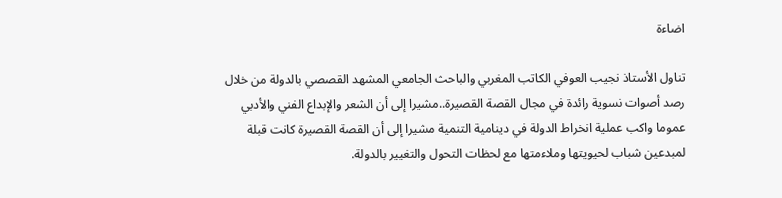اضاءة

تناول الأستاذ نجيب العوفي الكاتب المغربي والباحث الجامعي المشهد القصصي بالدولة من خلال رصد أصوات نسوية رائدة في مجال القصة القصيرة..مشيرا إلى أن الشعر والإبداع الفني والأدبي عموما واكب عملية انخراط الدولة في دينامية التنمية مشيرا إلى أن القصة القصيرة كانت قبلة لمبدعين شباب لحيويتها وملاءمتها مع لحظات التحول والتغيير بالدولة.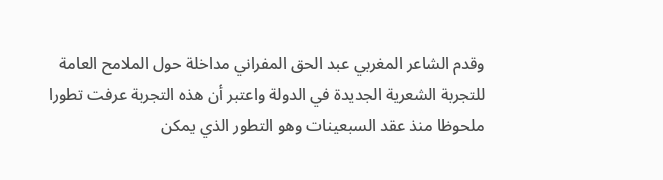وقدم الشاعر المغربي عبد الحق المفراني مداخلة حول الملامح العامة للتجربة الشعرية الجديدة في الدولة واعتبر أن هذه التجربة عرفت تطورا ملحوظا منذ عقد السبعينات وهو التطور الذي يمكن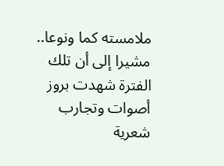ملامسته كما ونوعا.. مشيرا إلى أن تلك الفترة شهدت بروز أصوات وتجارب شعرية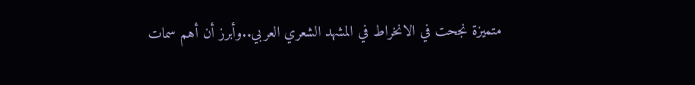متميزة نجحت في الانخراط في المشهد الشعري العربي..وأبرز أن أهم سمات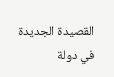القصيدة الجديدة في دولة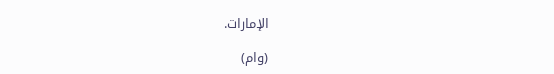الإمارات.

(وام)